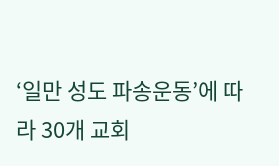‘일만 성도 파송운동’에 따라 30개 교회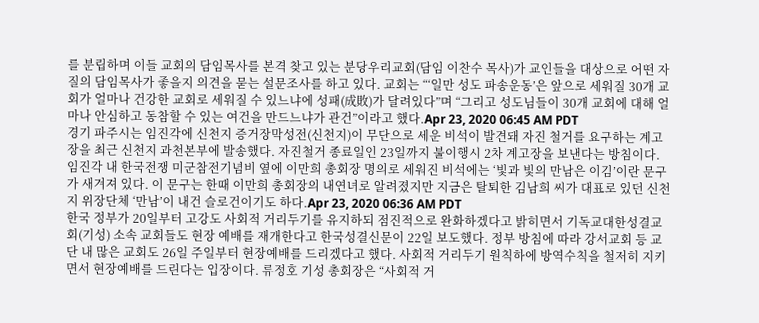를 분립하며 이들 교회의 담임목사를 본격 찾고 있는 분당우리교회(담임 이찬수 목사)가 교인들을 대상으로 어떤 자질의 담임목사가 좋을지 의견을 묻는 설문조사를 하고 있다. 교회는 “‘일만 성도 파송운동’은 앞으로 세워질 30개 교회가 얼마나 건강한 교회로 세워질 수 있느냐에 성패(成敗)가 달려있다”며 “그리고 성도님들이 30개 교회에 대해 얼마나 안심하고 동참할 수 있는 여건을 만드느냐가 관건”이라고 했다.Apr 23, 2020 06:45 AM PDT
경기 파주시는 임진각에 신천지 증거장막성전(신천지)이 무단으로 세운 비석이 발견돼 자진 철거를 요구하는 계고장을 최근 신천지 과천본부에 발송했다. 자진철거 종료일인 23일까지 불이행시 2차 계고장을 보낸다는 방침이다. 임진각 내 한국전쟁 미군참전기념비 옆에 이만희 총회장 명의로 세워진 비석에는 ‘빛과 빛의 만남은 이김’이란 문구가 새겨져 있다. 이 문구는 한때 이만희 총회장의 내연녀로 알려졌지만 지금은 탈퇴한 김남희 씨가 대표로 있던 신천지 위장단체 ‘만남’이 내건 슬로건이기도 하다.Apr 23, 2020 06:36 AM PDT
한국 정부가 20일부터 고강도 사회적 거리두기를 유지하되 점진적으로 완화하겠다고 밝히면서 기독교대한성결교회(기성) 소속 교회들도 현장 예배를 재개한다고 한국성결신문이 22일 보도했다. 정부 방침에 따라 강서교회 등 교단 내 많은 교회도 26일 주일부터 현장예배를 드리겠다고 했다. 사회적 거리두기 원칙하에 방역수칙을 철저히 지키면서 현장예배를 드린다는 입장이다. 류정호 기성 총회장은 “사회적 거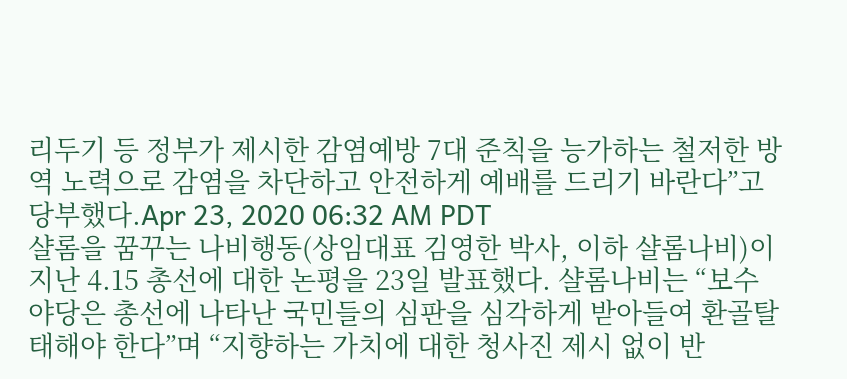리두기 등 정부가 제시한 감염예방 7대 준칙을 능가하는 철저한 방역 노력으로 감염을 차단하고 안전하게 예배를 드리기 바란다”고 당부했다.Apr 23, 2020 06:32 AM PDT
샬롬을 꿈꾸는 나비행동(상임대표 김영한 박사, 이하 샬롬나비)이 지난 4.15 총선에 대한 논평을 23일 발표했다. 샬롬나비는 “보수 야당은 총선에 나타난 국민들의 심판을 심각하게 받아들여 환골탈태해야 한다”며 “지향하는 가치에 대한 청사진 제시 없이 반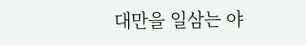대만을 일삼는 야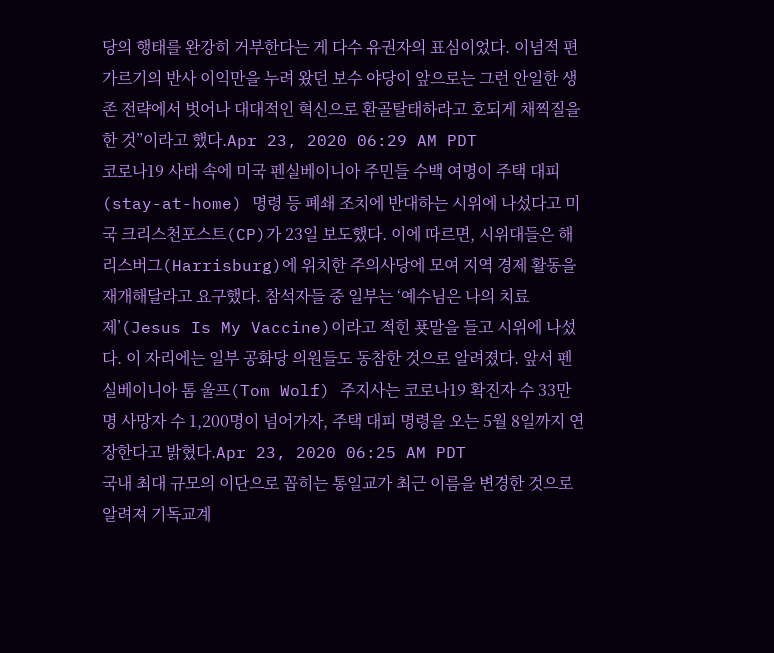당의 행태를 완강히 거부한다는 게 다수 유권자의 표심이었다. 이념적 편 가르기의 반사 이익만을 누려 왔던 보수 야당이 앞으로는 그런 안일한 생존 전략에서 벗어나 대대적인 혁신으로 환골탈태하라고 호되게 채찍질을 한 것”이라고 했다.Apr 23, 2020 06:29 AM PDT
코로나19 사태 속에 미국 펜실베이니아 주민들 수백 여명이 주택 대피(stay-at-home) 명령 등 폐쇄 조치에 반대하는 시위에 나섰다고 미국 크리스천포스트(CP)가 23일 보도했다. 이에 따르면, 시위대들은 해리스버그(Harrisburg)에 위치한 주의사당에 모여 지역 경제 활동을 재개해달라고 요구했다. 참석자들 중 일부는 ‘예수님은 나의 치료제’(Jesus Is My Vaccine)이라고 적힌 푯말을 들고 시위에 나섰다. 이 자리에는 일부 공화당 의원들도 동참한 것으로 알려졌다. 앞서 펜실베이니아 톰 울프(Tom Wolf) 주지사는 코로나19 확진자 수 33만 명 사망자 수 1,200명이 넘어가자, 주택 대피 명령을 오는 5월 8일까지 연장한다고 밝혔다.Apr 23, 2020 06:25 AM PDT
국내 최대 규모의 이단으로 꼽히는 통일교가 최근 이름을 변경한 것으로 알려져 기독교계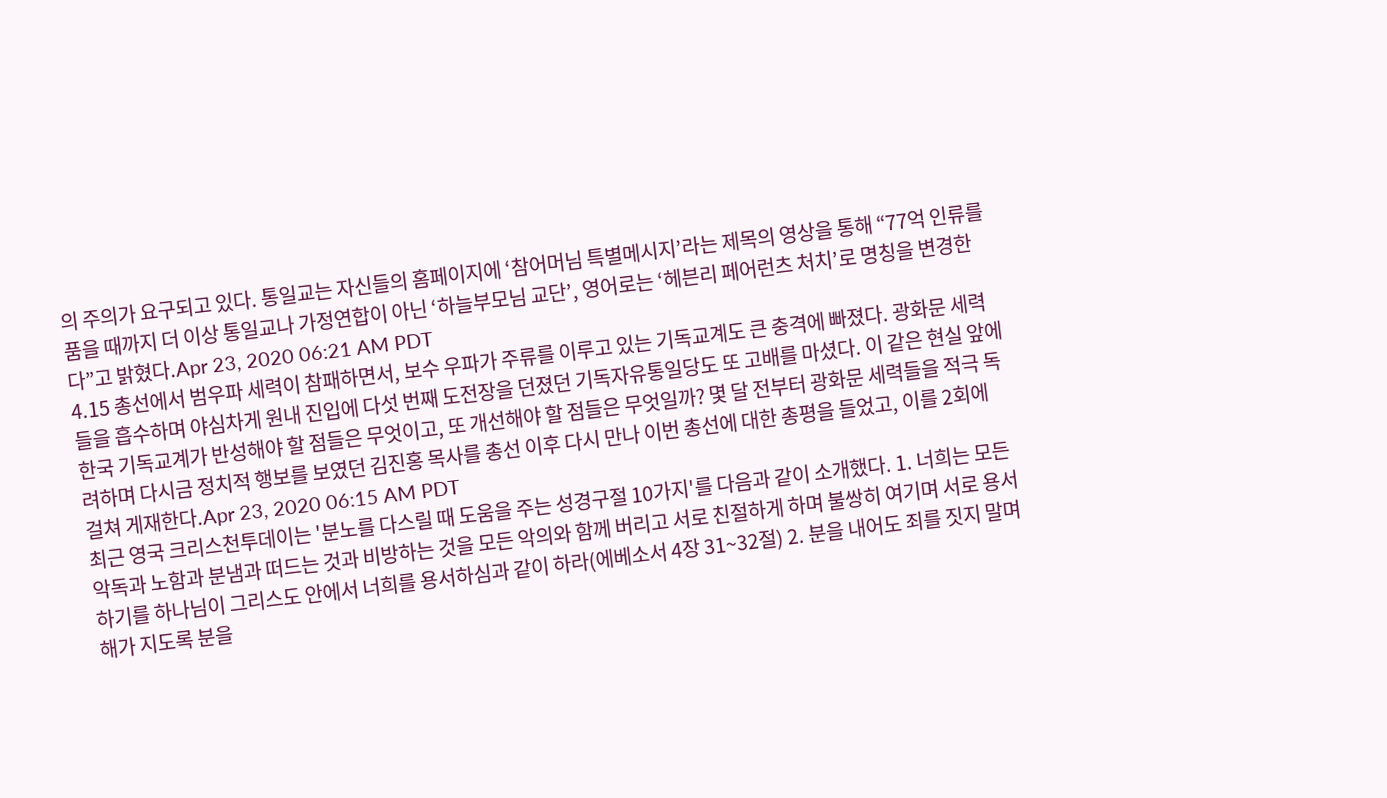의 주의가 요구되고 있다. 통일교는 자신들의 홈페이지에 ‘참어머님 특별메시지’라는 제목의 영상을 통해 “77억 인류를 품을 때까지 더 이상 통일교나 가정연합이 아닌 ‘하늘부모님 교단’, 영어로는 ‘헤븐리 페어런츠 처치’로 명칭을 변경한다”고 밝혔다.Apr 23, 2020 06:21 AM PDT
4.15 총선에서 범우파 세력이 참패하면서, 보수 우파가 주류를 이루고 있는 기독교계도 큰 충격에 빠졌다. 광화문 세력들을 흡수하며 야심차게 원내 진입에 다섯 번째 도전장을 던졌던 기독자유통일당도 또 고배를 마셨다. 이 같은 현실 앞에 한국 기독교계가 반성해야 할 점들은 무엇이고, 또 개선해야 할 점들은 무엇일까? 몇 달 전부터 광화문 세력들을 적극 독려하며 다시금 정치적 행보를 보였던 김진홍 목사를 총선 이후 다시 만나 이번 총선에 대한 총평을 들었고, 이를 2회에 걸쳐 게재한다.Apr 23, 2020 06:15 AM PDT
최근 영국 크리스천투데이는 '분노를 다스릴 때 도움을 주는 성경구절 10가지'를 다음과 같이 소개했다. 1. 너희는 모든 악독과 노함과 분냄과 떠드는 것과 비방하는 것을 모든 악의와 함께 버리고 서로 친절하게 하며 불쌍히 여기며 서로 용서하기를 하나님이 그리스도 안에서 너희를 용서하심과 같이 하라(에베소서 4장 31~32절) 2. 분을 내어도 죄를 짓지 말며 해가 지도록 분을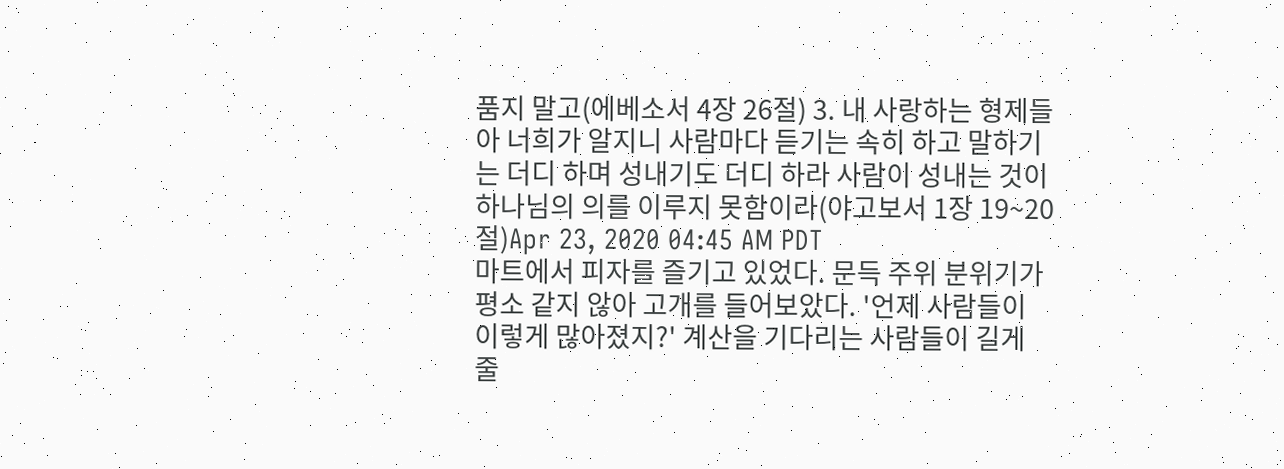품지 말고(에베소서 4장 26절) 3. 내 사랑하는 형제들아 너희가 알지니 사람마다 듣기는 속히 하고 말하기는 더디 하며 성내기도 더디 하라 사람이 성내는 것이 하나님의 의를 이루지 못함이라(야고보서 1장 19~20절)Apr 23, 2020 04:45 AM PDT
마트에서 피자를 즐기고 있었다. 문득 주위 분위기가 평소 같지 않아 고개를 들어보았다. '언제 사람들이 이렇게 많아졌지?' 계산을 기다리는 사람들이 길게 줄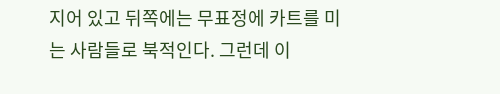지어 있고 뒤쪽에는 무표정에 카트를 미는 사람들로 북적인다. 그런데 이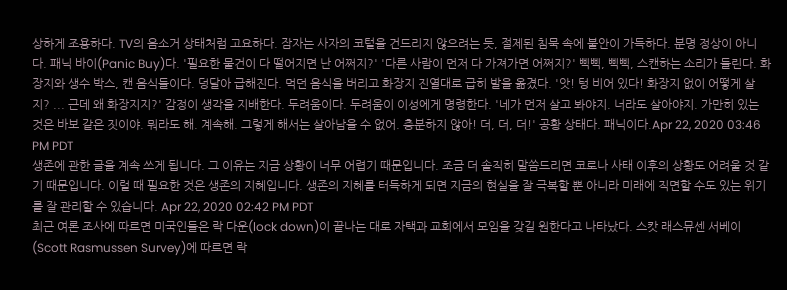상하게 조용하다. TV의 음소거 상태처럼 고요하다. 잠자는 사자의 코털을 건드리지 않으려는 듯, 절제된 침묵 속에 불안이 가득하다. 분명 정상이 아니다. 패닉 바이(Panic Buy)다. '필요한 물건이 다 떨어지면 난 어쩌지?' '다른 사람이 먼저 다 가져가면 어쩌지?' 삑삑, 삑삑, 스캔하는 소리가 들린다. 화장지와 생수 박스, 캔 음식들이다. 덩달아 급해진다. 먹던 음식을 버리고 화장지 진열대로 급히 발을 옮겼다. '앗! 텅 비어 있다! 화장지 없이 어떻게 살지? ... 근데 왜 화장지지?' 감정이 생각을 지배한다. 두려움이다. 두려움이 이성에게 명령한다. '네가 먼저 살고 봐야지. 너라도 살아야지. 가만히 있는 것은 바보 같은 짓이야. 뭐라도 해. 계속해. 그렇게 해서는 살아남을 수 없어. 충분하지 않아! 더, 더, 더!' 공황 상태다. 패닉이다.Apr 22, 2020 03:46 PM PDT
생존에 관한 글을 계속 쓰게 됩니다. 그 이유는 지금 상황이 너무 어렵기 때문입니다. 조금 더 솔직히 말씀드리면 코로나 사태 이후의 상황도 어려울 것 같기 때문입니다. 이럴 때 필요한 것은 생존의 지혜입니다. 생존의 지혜를 터득하게 되면 지금의 현실을 잘 극복할 뿐 아니라 미래에 직면할 수도 있는 위기를 잘 관리할 수 있습니다. Apr 22, 2020 02:42 PM PDT
최근 여론 조사에 따르면 미국인들은 락 다운(lock down)이 끝나는 대로 자택과 교회에서 모임을 갖길 원한다고 나타났다. 스캇 래스뮤센 서베이(Scott Rasmussen Survey)에 따르면 락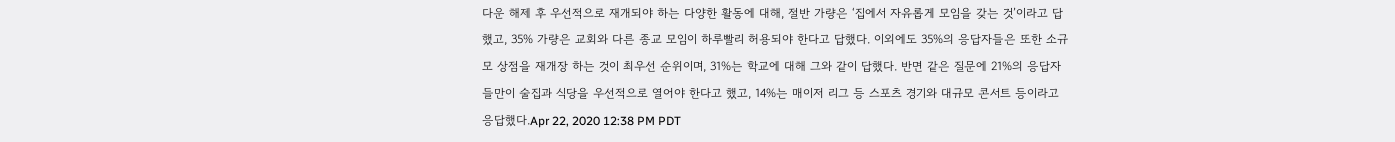다운 해제 후 우선적으로 재개되야 하는 다양한 활동에 대해, 절반 가량은 ‘집에서 자유롭게 모임을 갖는 것’이라고 답했고, 35% 가량은 교회와 다른 종교 모임이 하루빨리 허용되야 한다고 답했다. 이외에도 35%의 응답자들은 또한 소규모 상점을 재개장 하는 것이 최우선 순위이며, 31%는 학교에 대해 그와 같이 답했다. 반면 같은 질문에 21%의 응답자들만이 술집과 식당을 우선적으로 열어야 한다고 했고, 14%는 매이저 리그 등 스포츠 경기와 대규모 콘서트 등이라고 응답했다.Apr 22, 2020 12:38 PM PDT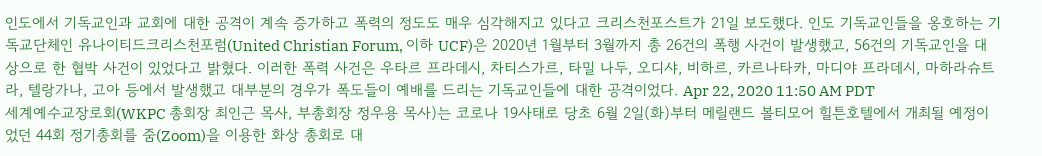인도에서 기독교인과 교회에 대한 공격이 계속 증가하고 폭력의 정도도 매우 심각해지고 있다고 크리스천포스트가 21일 보도했다. 인도 기독교인들을 옹호하는 기독교단체인 유나이티드크리스천포럼(United Christian Forum, 이하 UCF)은 2020년 1월부터 3월까지 총 26건의 폭행 사건이 발생했고, 56건의 기독교인을 대상으로 한 협박 사건이 있었다고 밝혔다. 이러한 폭력 사건은 우타르 프라데시, 차티스가르, 타밀 나두, 오디샤, 비하르, 카르나타카, 마디야 프라데시, 마하라슈트라, 텔랑가나, 고아 등에서 발생했고 대부분의 경우가 폭도들이 예배를 드리는 기독교인들에 대한 공격이었다. Apr 22, 2020 11:50 AM PDT
세계예수교장로회(WKPC 총회장 최인근 목사, 부총회장 정우용 목사)는 코로나 19사태로 당초 6월 2일(화)부터 메릴랜드 볼티모어 힐튼호텔에서 개최될 예정이었던 44회 정기총회를 줌(Zoom)을 이용한 화상 총회로 대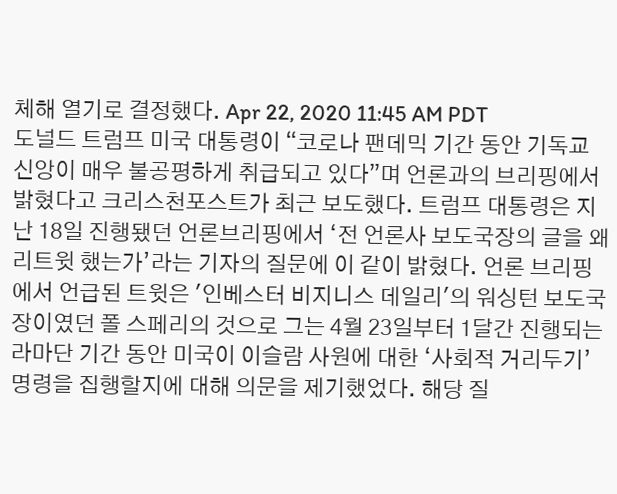체해 열기로 결정했다. Apr 22, 2020 11:45 AM PDT
도널드 트럼프 미국 대통령이 “코로나 팬데믹 기간 동안 기독교 신앙이 매우 불공평하게 취급되고 있다”며 언론과의 브리핑에서 밝혔다고 크리스천포스트가 최근 보도했다. 트럼프 대통령은 지난 18일 진행됐던 언론브리핑에서 ‘전 언론사 보도국장의 글을 왜 리트윗 했는가’라는 기자의 질문에 이 같이 밝혔다. 언론 브리핑에서 언급된 트윗은 '인베스터 비지니스 데일리'의 워싱턴 보도국장이였던 폴 스페리의 것으로 그는 4월 23일부터 1달간 진행되는 라마단 기간 동안 미국이 이슬람 사원에 대한 ‘사회적 거리두기’ 명령을 집행할지에 대해 의문을 제기했었다. 해당 질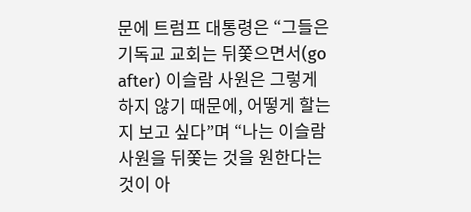문에 트럼프 대통령은 “그들은 기독교 교회는 뒤쫓으면서(go after) 이슬람 사원은 그렇게 하지 않기 때문에, 어떻게 할는지 보고 싶다”며 “나는 이슬람 사원을 뒤쫓는 것을 원한다는 것이 아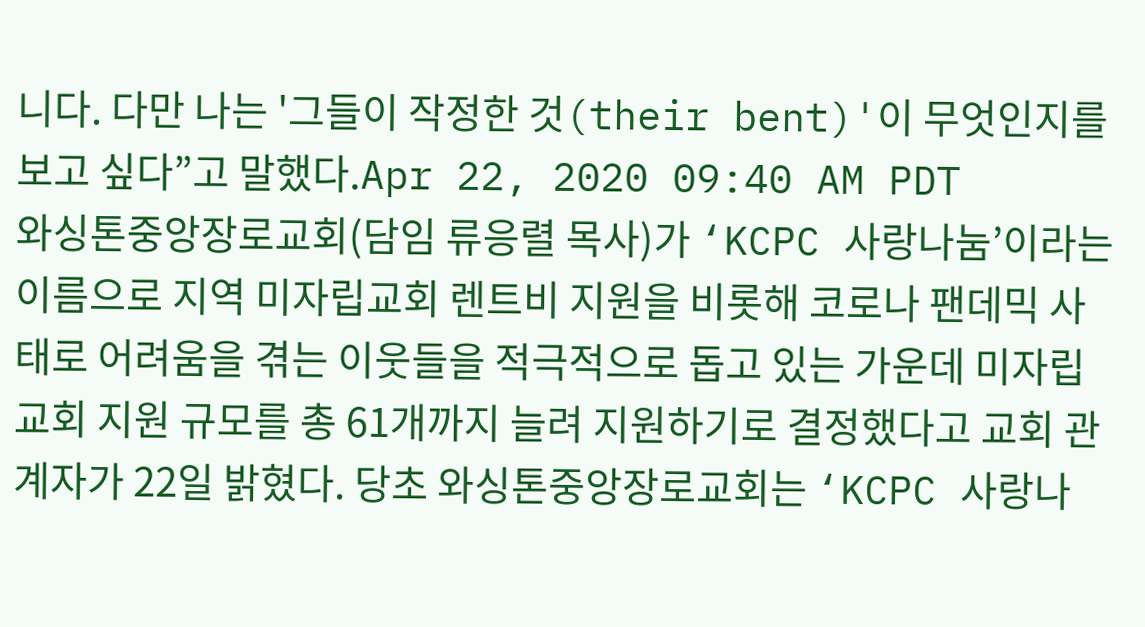니다. 다만 나는 '그들이 작정한 것(their bent)'이 무엇인지를 보고 싶다”고 말했다.Apr 22, 2020 09:40 AM PDT
와싱톤중앙장로교회(담임 류응렬 목사)가 ‘KCPC 사랑나눔’이라는 이름으로 지역 미자립교회 렌트비 지원을 비롯해 코로나 팬데믹 사태로 어려움을 겪는 이웃들을 적극적으로 돕고 있는 가운데 미자립교회 지원 규모를 총 61개까지 늘려 지원하기로 결정했다고 교회 관계자가 22일 밝혔다. 당초 와싱톤중앙장로교회는 ‘KCPC 사랑나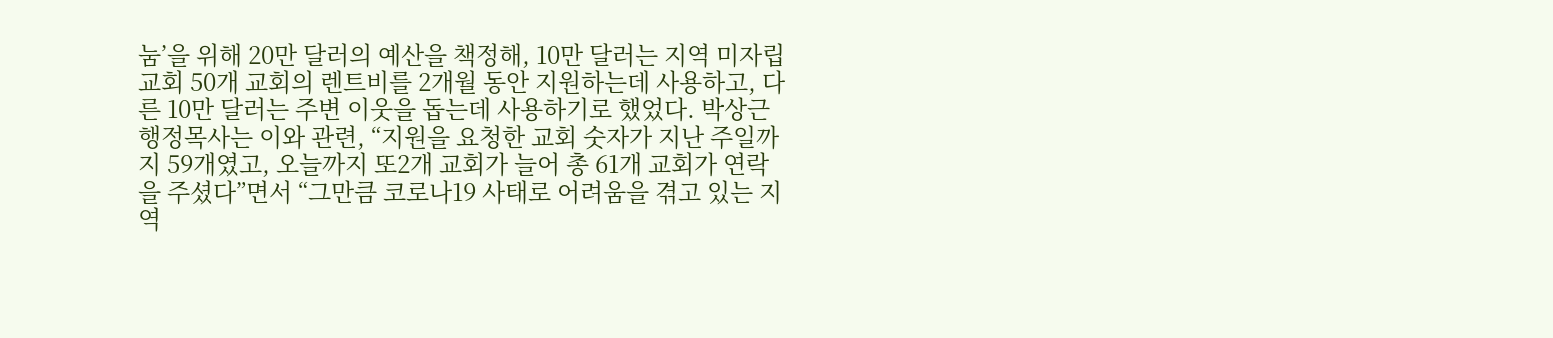눔’을 위해 20만 달러의 예산을 책정해, 10만 달러는 지역 미자립교회 50개 교회의 렌트비를 2개월 동안 지원하는데 사용하고, 다른 10만 달러는 주변 이웃을 돕는데 사용하기로 했었다. 박상근 행정목사는 이와 관련, “지원을 요청한 교회 숫자가 지난 주일까지 59개였고, 오늘까지 또2개 교회가 늘어 총 61개 교회가 연락을 주셨다”면서 “그만큼 코로나19 사태로 어려움을 겪고 있는 지역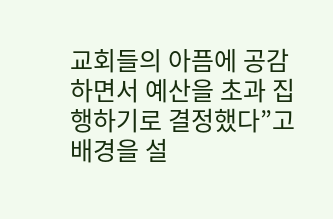교회들의 아픔에 공감하면서 예산을 초과 집행하기로 결정했다”고 배경을 설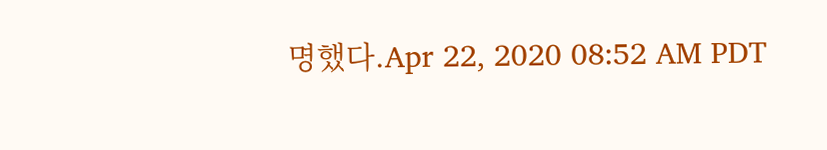명했다.Apr 22, 2020 08:52 AM PDT